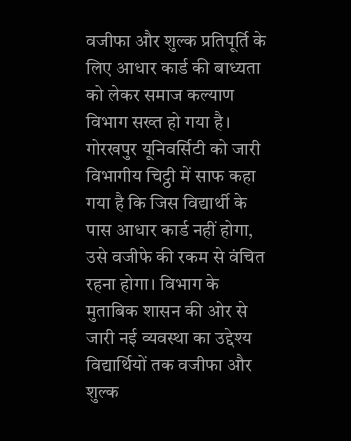वजीफा और शुल्क प्रतिपूर्ति के लिए आधार कार्ड की बाध्यता को लेकर समाज कल्याण विभाग सख्त हो गया है। गोरखपुर यूनिवर्सिटी को जारी विभागीय चिट्ठी में साफ कहा गया है कि जिस विद्यार्थी के पास आधार कार्ड नहीं होगा, उसे वजीफे की रकम से वंचित रहना होगा। विभाग के मुताबिक शासन की ओर से जारी नई व्यवस्था का उद्देश्य विद्यार्थियों तक वजीफा और शुल्क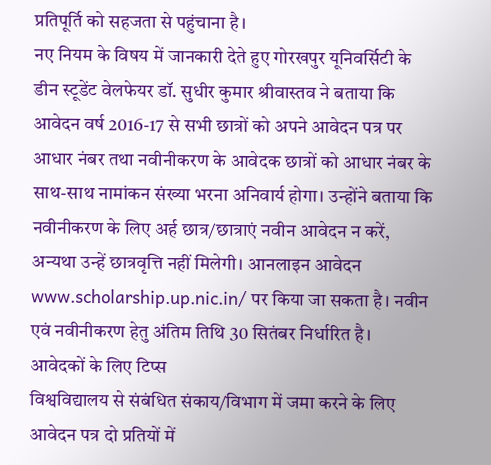प्रतिपूर्ति को सहजता से पहुंचाना है।
नए नियम के विषय में जानकारी देते हुए गोरखपुर यूनिवर्सिटी के डीन स्टूडेंट वेलफेयर डॉ. सुधीर कुमार श्रीवास्तव ने बताया कि आवेदन वर्ष 2016-17 से सभी छात्रों को अपने आवेदन पत्र पर आधार नंबर तथा नवीनीकरण के आवेदक छात्रों को आधार नंबर के साथ-साथ नामांकन संख्या भरना अनिवार्य होगा। उन्होंने बताया कि नवीनीकरण के लिए अर्ह छात्र/छात्राएं नवीन आवेदन न करें, अन्यथा उन्हें छात्रवृत्ति नहीं मिलेगी। आनलाइन आवेदन www.scholarship.up.nic.in/ पर किया जा सकता है। नवीन एवं नवीनीकरण हेतु अंतिम तिथि 30 सितंबर निर्धारित है।
आवेदकों के लिए टिप्स
विश्वविद्यालय से संबंधित संकाय/विभाग में जमा करने के लिए आवेदन पत्र दो प्रतियों में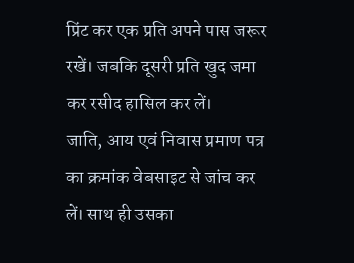प्रिंट कर एक प्रति अपने पास जरूर रखें। जबकि दूसरी प्रति खुद जमा कर रसीद हासिल कर लें।
जाति, आय एवं निवास प्रमाण पत्र का क्रमांक वेबसाइट से जांच कर लें। साथ ही उसका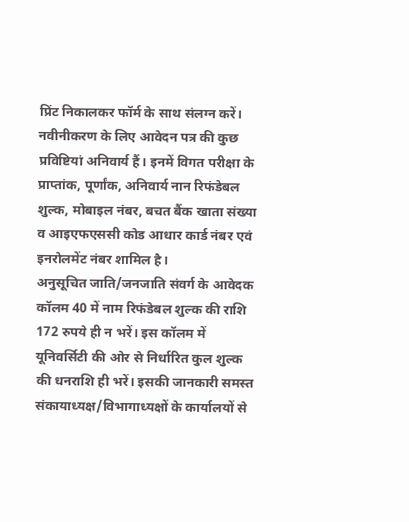प्रिंट निकालकर फॉर्म के साथ संलग्न करें।
नवीनीकरण के लिए आवेदन पत्र की कुछ प्रविष्टियां अनिवार्य हैं। इनमें विगत परीक्षा के प्राप्तांक, पूर्णांक, अनिवार्य नान रिफंडेबल शुल्क, मोबाइल नंबर, बचत बैंक खाता संख्या व आइएफएससी कोड आधार कार्ड नंबर एवं इनरोलमेंट नंबर शामिल है।
अनुसूचित जाति/जनजाति संवर्ग के आवेदक कॉलम 40 में नाम रिफंडेबल शुल्क की राशि 172 रुपये ही न भरें। इस कॉलम में यूनिवर्सिटी की ओर से निर्धारित कुल शुल्क की धनराशि ही भरें। इसकी जानकारी समस्त संकायाध्यक्ष/विभागाध्यक्षों के कार्यालयों से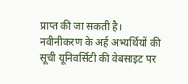प्राप्त की जा सकती है।
नवीनीकरण के अर्ह अभ्यर्थियों की सूची यूनिवर्सिटी की वेबसाइट पर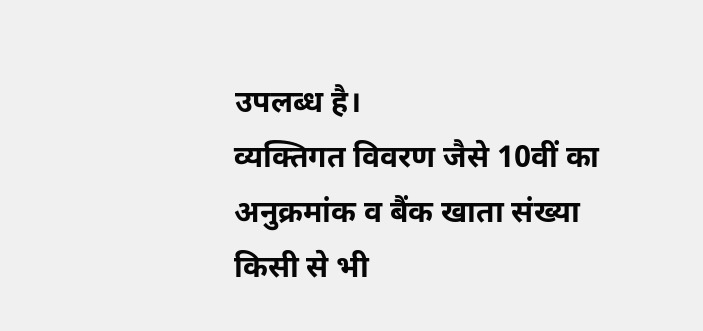उपलब्ध है।
व्यक्तिगत विवरण जैसे 10वीं का अनुक्रमांक व बैंक खाता संख्या किसी से भी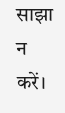साझा न करें।